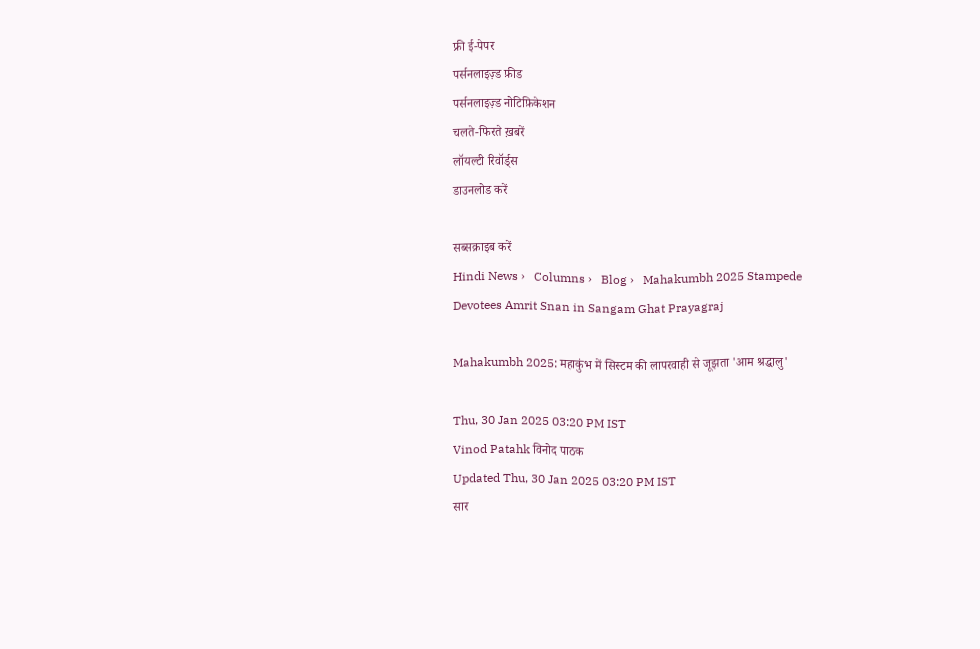फ्री ई-पेपर
पर्सनलाइज़्ड फ़ीड
पर्सनलाइज़्ड नोटिफ़िकेशन
चलते-फिरते ख़बरें
लॉयल्टी रिवॉर्ड्स
डाउनलोड करें

सब्सक्राइब करें
Hindi News ›   Columns ›   Blog ›   Mahakumbh 2025 Stampede Devotees Amrit Snan in Sangam Ghat Prayagraj

Mahakumbh 2025: महाकुंभ में सिस्टम की लापरवाही से जूझता 'आम श्रद्धालु'

Thu, 30 Jan 2025 03:20 PM IST
Vinod Patahk विनोद पाठक
Updated Thu, 30 Jan 2025 03:20 PM IST
सार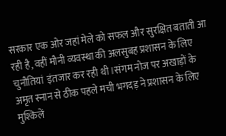सरकार एक ओर जहां मेले को सफल और सुरक्षित बताती आ रही है, वहीं मौनी व्यवस्था की अलसुबह प्रशासन के लिए चुनौतियां  इंतजार कर रही थी।संगम नोज पर अखाड़ों के अमृत स्नान से ठीक पहले मची भगदड़ ने प्रशासन के लिए मुश्किलें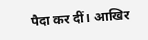पैदा कर दीं। आखिर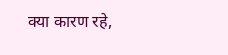क्या कारण रहे,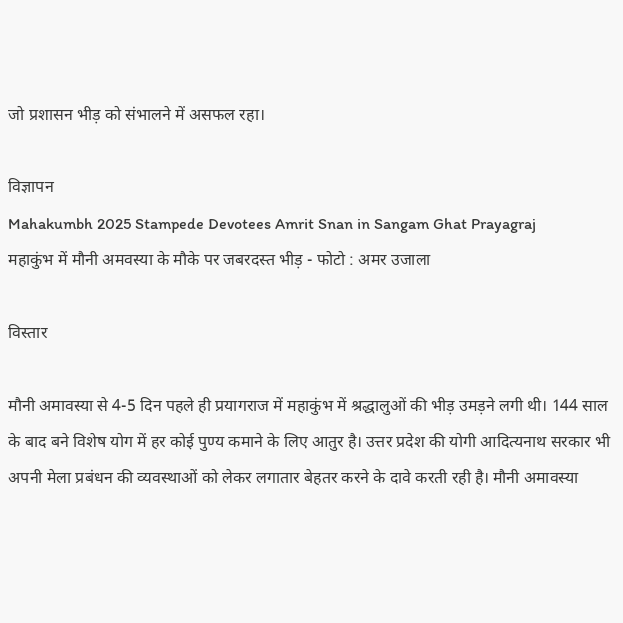जो प्रशासन भीड़ को संभालने में असफल रहा।

विज्ञापन
Mahakumbh 2025 Stampede Devotees Amrit Snan in Sangam Ghat Prayagraj
महाकुंभ में मौनी अमवस्या के मौके पर जबरदस्त भीड़ - फोटो : अमर उजाला

विस्तार

मौनी अमावस्या से 4-5 दिन पहले ही प्रयागराज में महाकुंभ में श्रद्धालुओं की भीड़ उमड़ने लगी थी। 144 साल के बाद बने विशेष योग में हर कोई पुण्य कमाने के लिए आतुर है। उत्तर प्रदेश की योगी आदित्यनाथ सरकार भी अपनी मेला प्रबंधन की व्यवस्थाओं को लेकर लगातार बेहतर करने के दावे करती रही है। मौनी अमावस्या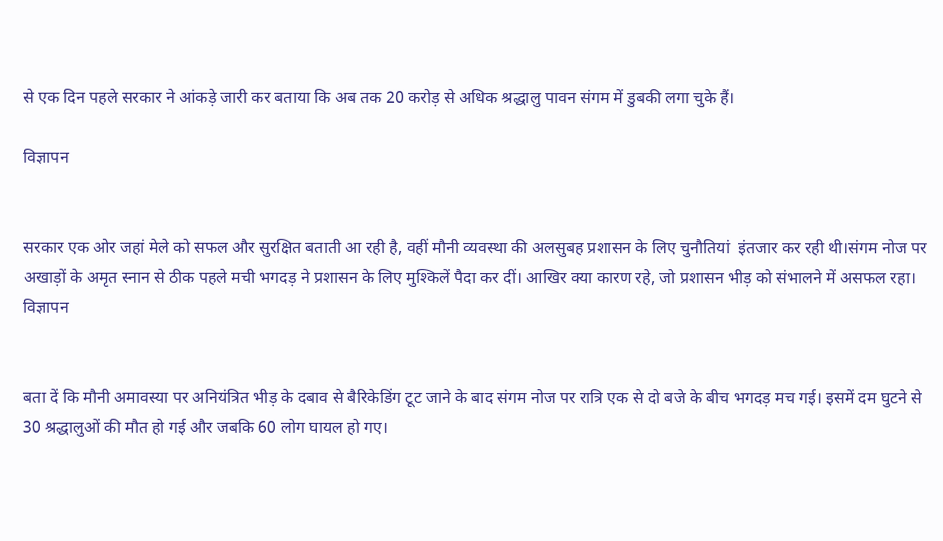से एक दिन पहले सरकार ने आंकड़े जारी कर बताया कि अब तक 20 करोड़ से अधिक श्रद्धालु पावन संगम में डुबकी लगा चुके हैं।

विज्ञापन


सरकार एक ओर जहां मेले को सफल और सुरक्षित बताती आ रही है, वहीं मौनी व्यवस्था की अलसुबह प्रशासन के लिए चुनौतियां  इंतजार कर रही थी।संगम नोज पर अखाड़ों के अमृत स्नान से ठीक पहले मची भगदड़ ने प्रशासन के लिए मुश्किलें पैदा कर दीं। आखिर क्या कारण रहे, जो प्रशासन भीड़ को संभालने में असफल रहा।
विज्ञापन


बता दें कि मौनी अमावस्या पर अनियंत्रित भीड़ के दबाव से बैरिकेडिंग टूट जाने के बाद संगम नोज पर रात्रि एक से दो बजे के बीच भगदड़ मच गई। इसमें दम घुटने से 30 श्रद्धालुओं की मौत हो गई और जबकि 60 लोग घायल हो गए।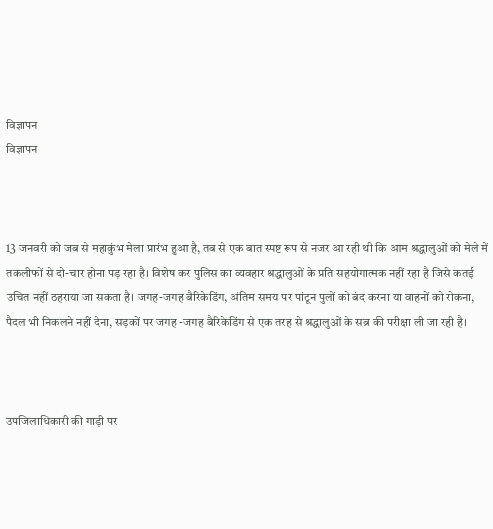विज्ञापन
विज्ञापन



13 जनवरी को जब से महाकुंभ मेला प्रारंभ हुआ है, तब से एक बात स्पष्ट रूप से नजर आ रही थी कि आम श्रद्धालुओं को मेले में तकलीफों से दो-चार होना पड़ रहा है। विशेष कर पुलिस का व्यवहार श्रद्धालुओं के प्रति सहयोगात्मक नहीं रहा है जिसे कतई उचित नहीं ठहराया जा सकता है। जगह-जगह बैरिकेडिंग, अंतिम समय पर पांटून पुलों को बंद करना या वाहनों को रोकना, पैदल भी निकलने नहीं देना, सड़कों पर जगह -जगह बैरिकेडिंग से एक तरह से श्रद्धालुओं के सब्र की परीक्षा ली जा रही है।



उपजिलाधिकारी की गाड़ी पर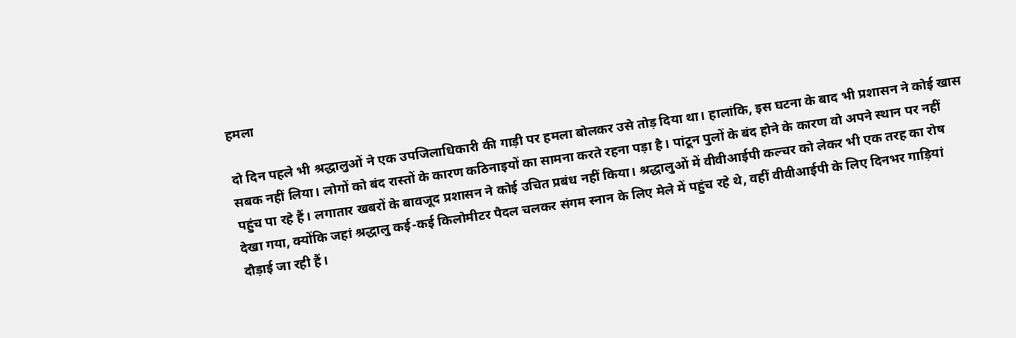हमला

दो दिन पहले भी श्रद्धालुओं ने एक उपजिलाधिकारी की गाड़ी पर हमला बोलकर उसे तोड़ दिया था। हालांकि, इस घटना के बाद भी प्रशासन ने कोई खास सबक नहीं लिया। लोगों को बंद रास्तों के कारण कठिनाइयों का सामना करते रहना पड़ा है। पांटून पुलों के बंद होने के कारण वो अपने स्थान पर नहीं पहुंच पा रहे हैं। लगातार खबरों के बावजूद प्रशासन ने कोई उचित प्रबंध नहीं किया। श्रद्धालुओं में वीवीआईपी कल्चर को लेकर भी एक तरह का रोष देखा गया, क्योंकि जहां श्रद्धालु कई-कई किलोमीटर पैदल चलकर संगम स्नान के लिए मेले में पहुंच रहे थे, वहीं वीवीआईपी के लिए दिनभर गाड़ियां दौड़ाई जा रही हैं।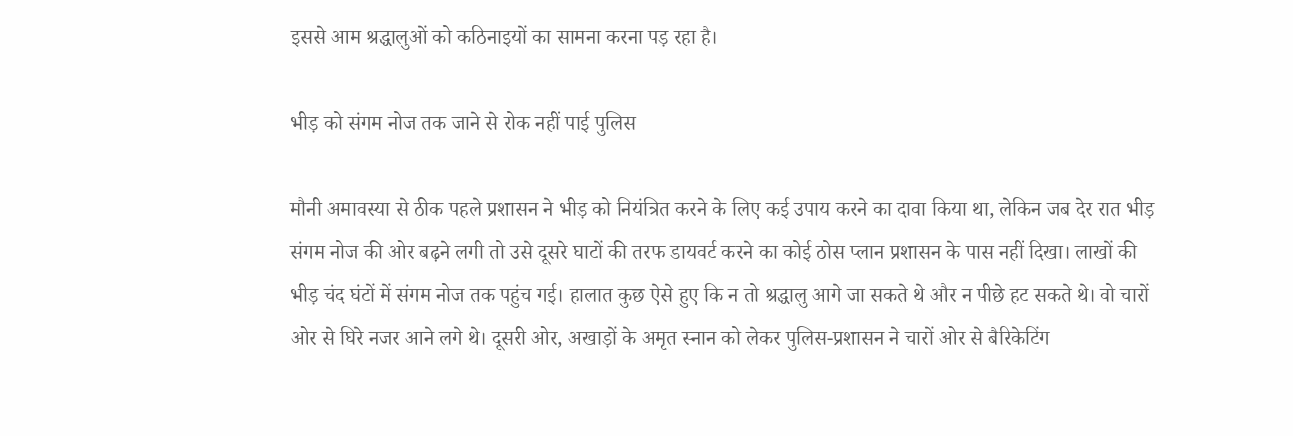इससे आम श्रद्धालुओं को कठिनाइयों का सामना करना पड़ रहा है।

भीड़ को संगम नोज तक जाने से रोक नहीं पाई पुलिस

मौनी अमावस्या से ठीक पहले प्रशासन ने भीड़ को नियंत्रित करने के लिए कई उपाय करने का दावा किया था, लेकिन जब देर रात भीड़ संगम नोज की ओर बढ़ने लगी तो उसे दूसरे घाटों की तरफ डायवर्ट करने का कोई ठोस प्लान प्रशासन के पास नहीं दिखा। लाखों की भीड़ चंद घंटों में संगम नोज तक पहुंच गई। हालात कुछ ऐसे हुए कि न तो श्रद्धालु आगे जा सकते थे और न पीछे हट सकते थे। वो चारों ओर से घिरे नजर आने लगे थे। दूसरी ओर, अखाड़ों के अमृत स्नान को लेकर पुलिस-प्रशासन ने चारों ओर से बैरिकेटिंग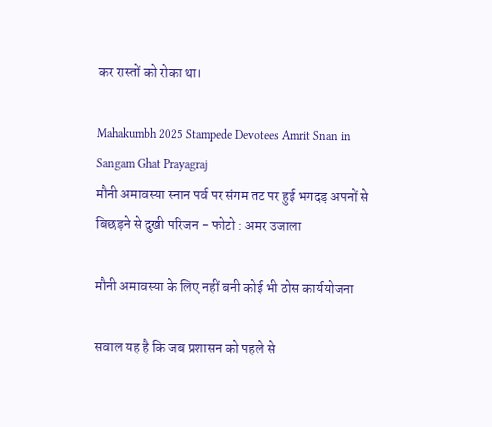कर रास्तों को रोका था।

Mahakumbh 2025 Stampede Devotees Amrit Snan in Sangam Ghat Prayagraj
मौनी अमावस्या स्नान पर्व पर संगम तट पर हुई भगदड़ अपनों से बिछड़ने से दुखी परिजन - फोटो : अमर उजाला

मौनी अमावस्या के लिए नहीं बनी कोई भी ठोस कार्ययोजना

सवाल यह है कि जब प्रशासन को पहले से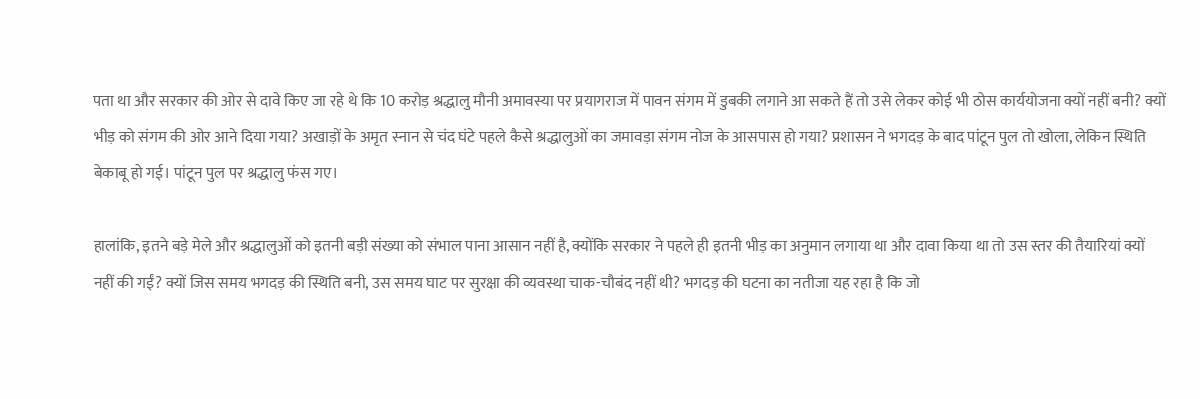पता था और सरकार की ओर से दावे किए जा रहे थे कि 10 करोड़ श्रद्धालु मौनी अमावस्या पर प्रयागराज में पावन संगम में डुबकी लगाने आ सकते हैं तो उसे लेकर कोई भी ठोस कार्ययोजना क्यों नहीं बनी? क्यों भीड़ को संगम की ओर आने दिया गया? अखाड़ों के अमृत स्नान से चंद घंटे पहले कैसे श्रद्धालुओं का जमावड़ा संगम नोज के आसपास हो गया? प्रशासन ने भगदड़ के बाद पांटून पुल तो खोला, लेकिन स्थिति बेकाबू हो गई। पांटून पुल पर श्रद्धालु फंस गए।

हालांकि, इतने बड़े मेले और श्रद्धालुओं को इतनी बड़ी संख्या को संभाल पाना आसान नहीं है, क्योंकि सरकार ने पहले ही इतनी भीड़ का अनुमान लगाया था और दावा किया था तो उस स्तर की तैयारियां क्यों नहीं की गईं? क्यों जिस समय भगदड़ की स्थिति बनी, उस समय घाट पर सुरक्षा की व्यवस्था चाक-चौबंद नहीं थी? भगदड़ की घटना का नतीजा यह रहा है कि जो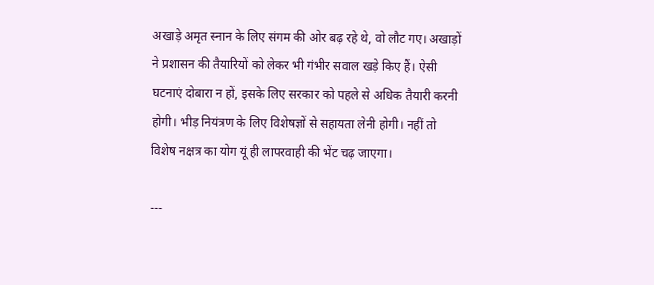अखाड़े अमृत स्नान के लिए संगम की ओर बढ़ रहे थे, वो लौट गए। अखाड़ों ने प्रशासन की तैयारियों को लेकर भी गंभीर सवाल खड़े किए हैं। ऐसी घटनाएं दोबारा न हों, इसके लिए सरकार को पहले से अधिक तैयारी करनी होगी। भीड़ नियंत्रण के लिए विशेषज्ञों से सहायता लेनी होगी। नहीं तो विशेष नक्षत्र का योग यूं ही लापरवाही की भेंट चढ़ जाएगा।

---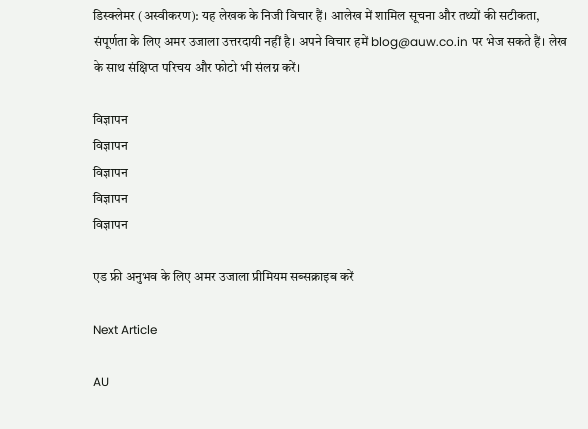डिस्क्लेमर (अस्वीकरण): यह लेखक के निजी विचार हैं। आलेख में शामिल सूचना और तथ्यों की सटीकता, संपूर्णता के लिए अमर उजाला उत्तरदायी नहीं है। अपने विचार हमें blog@auw.co.in पर भेज सकते हैं। लेख के साथ संक्षिप्त परिचय और फोटो भी संलग्न करें।

विज्ञापन
विज्ञापन
विज्ञापन
विज्ञापन
विज्ञापन

एड फ्री अनुभव के लिए अमर उजाला प्रीमियम सब्सक्राइब करें

Next Article

AU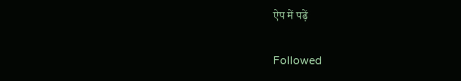ऐप में पढ़ें

Followed